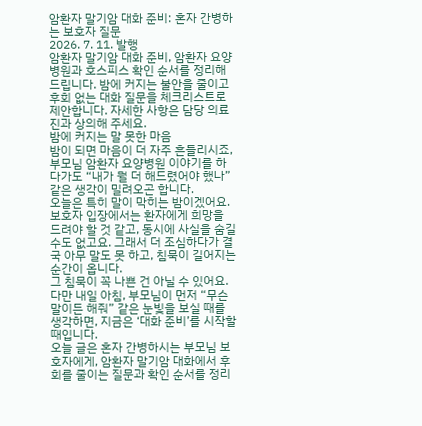암환자 말기암 대화 준비: 혼자 간병하는 보호자 질문
2026. 7. 11. 발행
암환자 말기암 대화 준비, 암환자 요양병원과 호스피스 확인 순서를 정리해 드립니다. 밤에 커지는 불안을 줄이고 후회 없는 대화 질문을 체크리스트로 제안합니다. 자세한 사항은 담당 의료진과 상의해 주세요.
밤에 커지는 말 못한 마음
밤이 되면 마음이 더 자주 흔들리시죠, 부모님 암환자 요양병원 이야기를 하다가도 “내가 뭘 더 해드렸어야 했나” 같은 생각이 밀려오곤 합니다.
오늘은 특히 말이 막히는 밤이겠어요. 보호자 입장에서는 환자에게 희망을 드려야 할 것 같고, 동시에 사실을 숨길 수도 없고요. 그래서 더 조심하다가 결국 아무 말도 못 하고, 침묵이 길어지는 순간이 옵니다.
그 침묵이 꼭 나쁜 건 아닐 수 있어요. 다만 내일 아침, 부모님이 먼저 “무슨 말이든 해줘” 같은 눈빛을 보실 때를 생각하면, 지금은 ‘대화 준비’를 시작할 때입니다.
오늘 글은 혼자 간병하시는 부모님 보호자에게, 암환자 말기암 대화에서 후회를 줄이는 질문과 확인 순서를 정리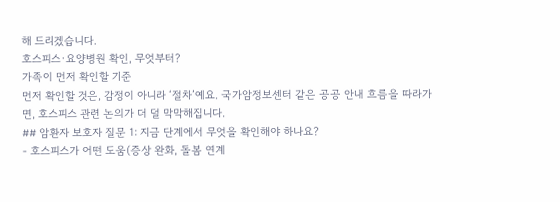해 드리겠습니다.
호스피스·요양병원 확인, 무엇부터?
가족이 먼저 확인할 기준
먼저 확인할 것은, 감정이 아니라 ‘절차’예요. 국가암정보센터 같은 공공 안내 흐름을 따라가면, 호스피스 관련 논의가 더 덜 막막해집니다.
## 암환자 보호자 질문 1: 지금 단계에서 무엇을 확인해야 하나요?
- 호스피스가 어떤 도움(증상 완화, 돌봄 연계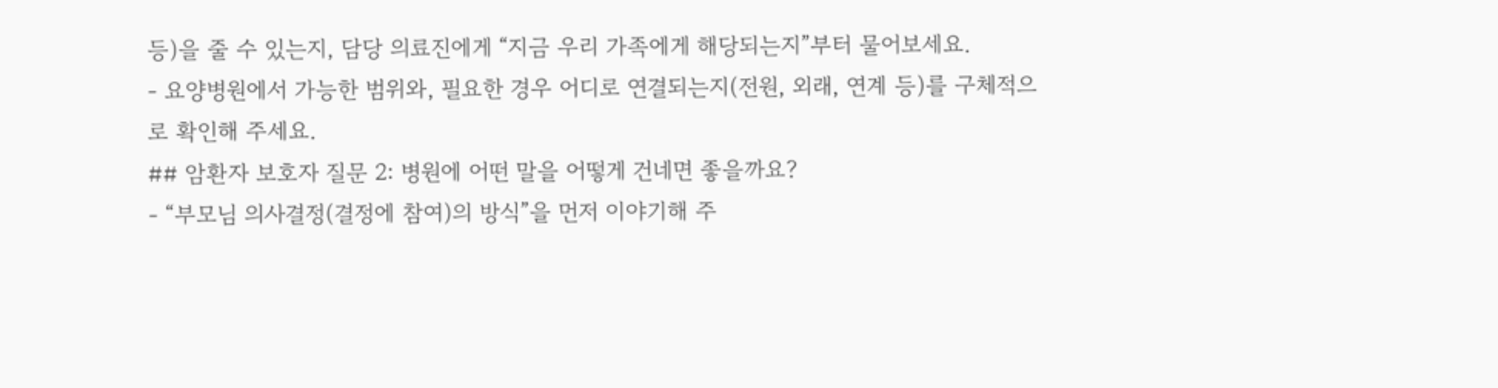등)을 줄 수 있는지, 담당 의료진에게 “지금 우리 가족에게 해당되는지”부터 물어보세요.
- 요양병원에서 가능한 범위와, 필요한 경우 어디로 연결되는지(전원, 외래, 연계 등)를 구체적으로 확인해 주세요.
## 암환자 보호자 질문 2: 병원에 어떤 말을 어떻게 건네면 좋을까요?
- “부모님 의사결정(결정에 참여)의 방식”을 먼저 이야기해 주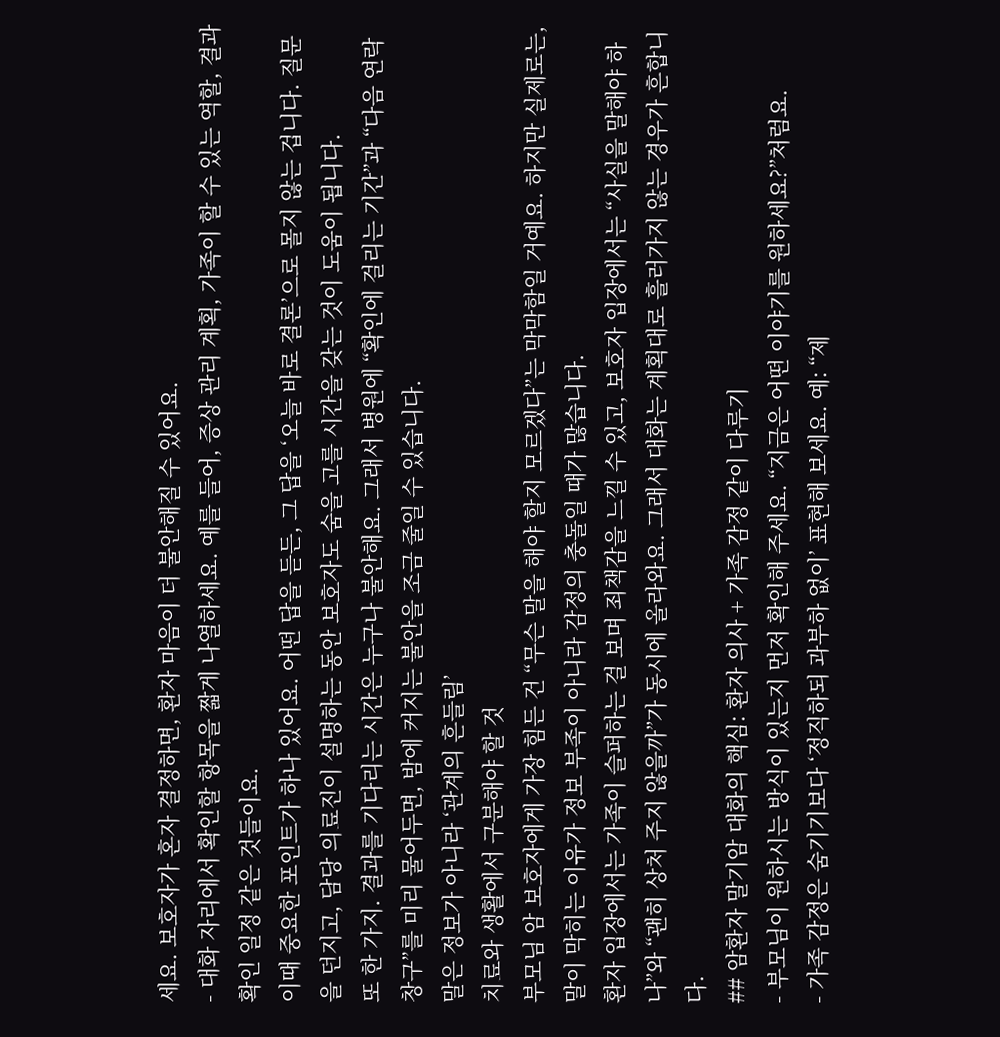세요. 보호자가 혼자 결정하면, 환자 마음이 더 불안해질 수 있어요.
- 대화 자리에서 확인할 항목을 짧게 나열하세요. 예를 들어, 증상 관리 계획, 가족이 할 수 있는 역할, 결과 확인 일정 같은 것들이요.
이때 중요한 포인트가 하나 있어요. 어떤 답을 듣든, 그 답을 ‘오늘 바로 결론’으로 몰지 않는 겁니다. 질문을 던지고, 담당 의료진이 설명하는 동안 보호자도 숨을 고를 시간을 갖는 것이 도움이 됩니다.
또 한 가지. 결과를 기다리는 시간은 누구나 불안해요. 그래서 병원에 “확인에 걸리는 기간”과 “다음 연락 창구”를 미리 물어두면, 밤에 커지는 불안을 조금 줄일 수 있습니다.
말은 정보가 아니라 ‘관계의 흔들림’
치료와 생활에서 구분해야 할 것
부모님 암 보호자에게 가장 힘든 건 “무슨 말을 해야 할지 모르겠다”는 막막함일 거예요. 하지만 실제로는, 말이 막히는 이유가 정보 부족이 아니라 감정의 충돌일 때가 많습니다.
환자 입장에서는 가족이 슬퍼하는 걸 보며 죄책감을 느낄 수 있고, 보호자 입장에서는 “사실을 말해야 하나”와 “괜히 상처 주지 않을까”가 동시에 올라와요. 그래서 대화는 계획대로 흘러가지 않는 경우가 흔합니다.
## 암환자 말기암 대화의 핵심: 환자 의사 + 가족 감정 같이 다루기
- 부모님이 원하시는 방식이 있는지 먼저 확인해 주세요. “지금은 어떤 이야기를 원하세요?”처럼요.
- 가족 감정은 숨기기보다 ‘정직하되 과부하 없이’ 표현해 보세요. 예: “제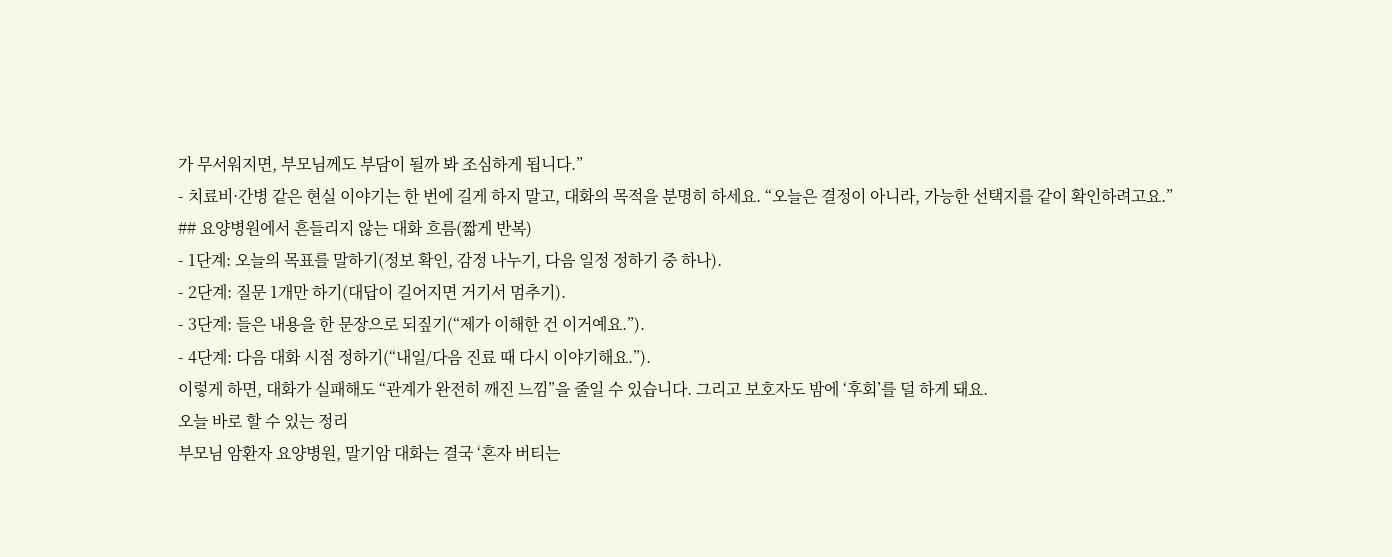가 무서워지면, 부모님께도 부담이 될까 봐 조심하게 됩니다.”
- 치료비·간병 같은 현실 이야기는 한 번에 길게 하지 말고, 대화의 목적을 분명히 하세요. “오늘은 결정이 아니라, 가능한 선택지를 같이 확인하려고요.”
## 요양병원에서 흔들리지 않는 대화 흐름(짧게 반복)
- 1단계: 오늘의 목표를 말하기(정보 확인, 감정 나누기, 다음 일정 정하기 중 하나).
- 2단계: 질문 1개만 하기(대답이 길어지면 거기서 멈추기).
- 3단계: 들은 내용을 한 문장으로 되짚기(“제가 이해한 건 이거예요.”).
- 4단계: 다음 대화 시점 정하기(“내일/다음 진료 때 다시 이야기해요.”).
이렇게 하면, 대화가 실패해도 “관계가 완전히 깨진 느낌”을 줄일 수 있습니다. 그리고 보호자도 밤에 ‘후회’를 덜 하게 돼요.
오늘 바로 할 수 있는 정리
부모님 암환자 요양병원, 말기암 대화는 결국 ‘혼자 버티는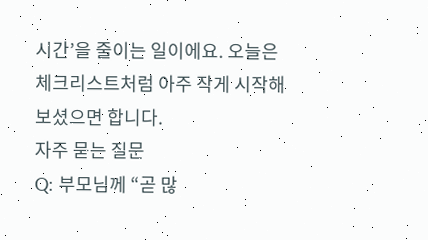시간’을 줄이는 일이에요. 오늘은 체크리스트처럼 아주 작게 시작해 보셨으면 합니다.
자주 묻는 질문
Q: 부모님께 “곧 많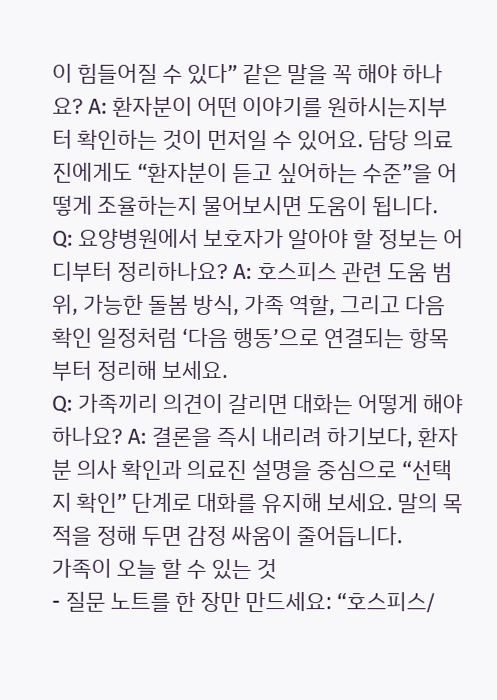이 힘들어질 수 있다” 같은 말을 꼭 해야 하나요? A: 환자분이 어떤 이야기를 원하시는지부터 확인하는 것이 먼저일 수 있어요. 담당 의료진에게도 “환자분이 듣고 싶어하는 수준”을 어떻게 조율하는지 물어보시면 도움이 됩니다.
Q: 요양병원에서 보호자가 알아야 할 정보는 어디부터 정리하나요? A: 호스피스 관련 도움 범위, 가능한 돌봄 방식, 가족 역할, 그리고 다음 확인 일정처럼 ‘다음 행동’으로 연결되는 항목부터 정리해 보세요.
Q: 가족끼리 의견이 갈리면 대화는 어떻게 해야 하나요? A: 결론을 즉시 내리려 하기보다, 환자분 의사 확인과 의료진 설명을 중심으로 “선택지 확인” 단계로 대화를 유지해 보세요. 말의 목적을 정해 두면 감정 싸움이 줄어듭니다.
가족이 오늘 할 수 있는 것
- 질문 노트를 한 장만 만드세요: “호스피스/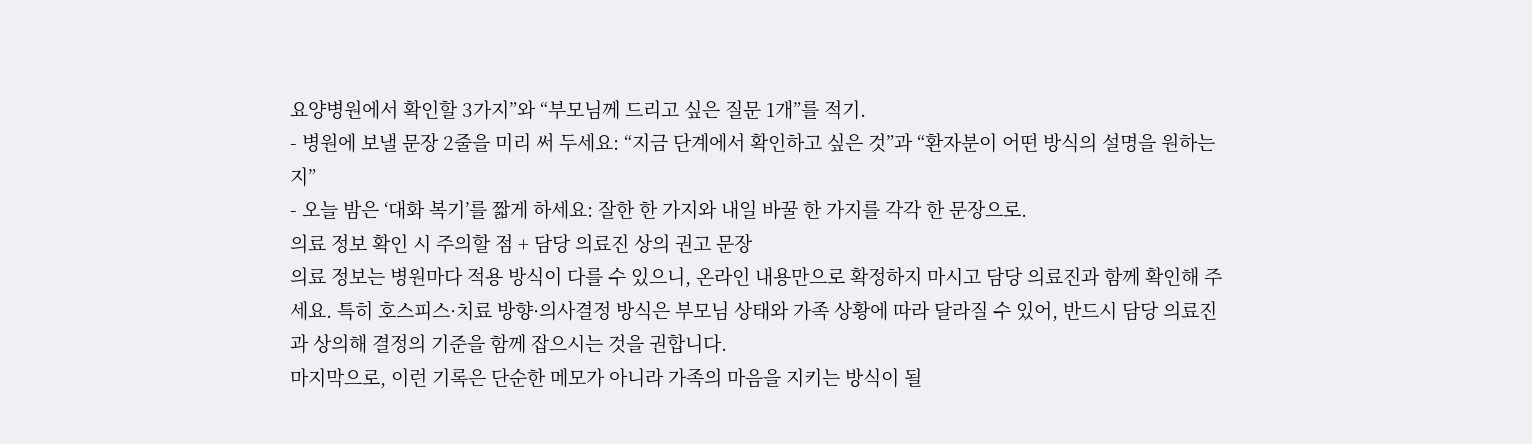요양병원에서 확인할 3가지”와 “부모님께 드리고 싶은 질문 1개”를 적기.
- 병원에 보낼 문장 2줄을 미리 써 두세요: “지금 단계에서 확인하고 싶은 것”과 “환자분이 어떤 방식의 설명을 원하는지”
- 오늘 밤은 ‘대화 복기’를 짧게 하세요: 잘한 한 가지와 내일 바꿀 한 가지를 각각 한 문장으로.
의료 정보 확인 시 주의할 점 + 담당 의료진 상의 권고 문장
의료 정보는 병원마다 적용 방식이 다를 수 있으니, 온라인 내용만으로 확정하지 마시고 담당 의료진과 함께 확인해 주세요. 특히 호스피스·치료 방향·의사결정 방식은 부모님 상태와 가족 상황에 따라 달라질 수 있어, 반드시 담당 의료진과 상의해 결정의 기준을 함께 잡으시는 것을 권합니다.
마지막으로, 이런 기록은 단순한 메모가 아니라 가족의 마음을 지키는 방식이 될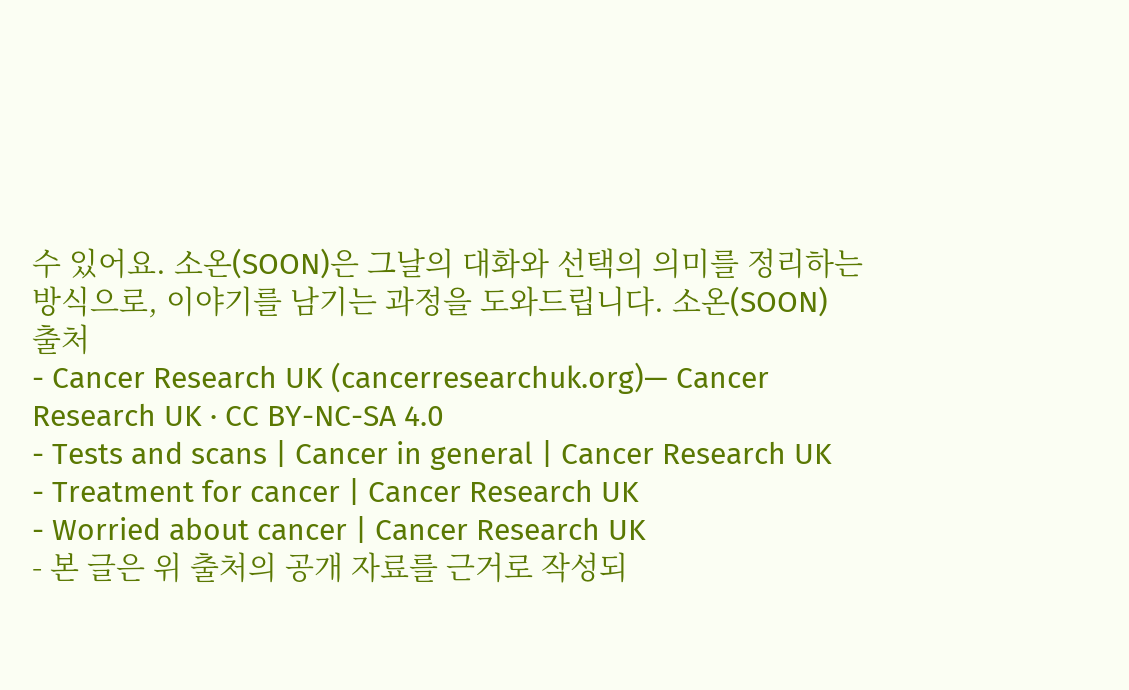수 있어요. 소온(SOON)은 그날의 대화와 선택의 의미를 정리하는 방식으로, 이야기를 남기는 과정을 도와드립니다. 소온(SOON)
출처
- Cancer Research UK (cancerresearchuk.org)— Cancer Research UK · CC BY-NC-SA 4.0
- Tests and scans | Cancer in general | Cancer Research UK
- Treatment for cancer | Cancer Research UK
- Worried about cancer | Cancer Research UK
- 본 글은 위 출처의 공개 자료를 근거로 작성되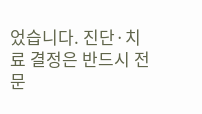었습니다. 진단·치료 결정은 반드시 전문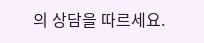의 상담을 따르세요.